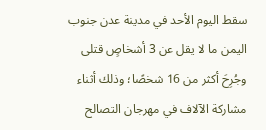سقط اليوم الأحد في مدينة عدن جنوب اليمن ما لا يقل عن 3 أشخاصٍ قتلى وجُرِحَ أكثر من 16 شخصًا؛ وذلك أثناء مشاركة الآلاف في مهرجان التصالح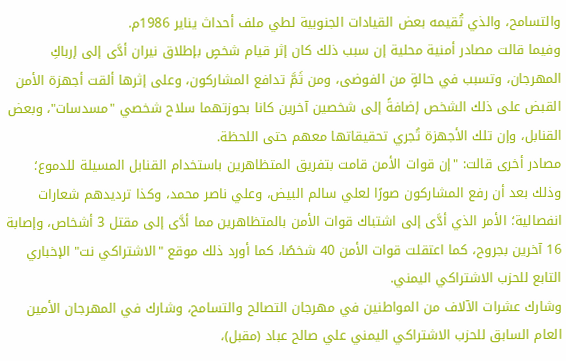والتسامح، والذي تُقيمه بعض القيادات الجنوبية لطي ملف أحداث يناير 1986م.
وفيما قالت مصادر أمنية محلية إن سبب ذلك كان إثر قيام شخصٍ بإطلاق نيران أدَّى إلى إرباكِ المهرجان، وتسبب في حالةٍ من الفوضى، ومن ثَمَّ تدافع المشاركون، وعلى إثرها ألقت أجهزة الأمن القبض على ذلك الشخص إضافةً إلى شخصين آخرين كانا بحوزتهما سلاح شخصي "مسدسات"، وبعض القنابل، وإن تلك الأجهزة تُجري تحقيقاتها معهم حتى اللحظة.
مصادر أخرى قالت: "إن قوات الأمن قامت بتفريق المتظاهرين باستخدام القنابل المسيلة للدموع؛ وذلك بعد أن رفع المشاركون صورًا لعلي سالم البيض، وعلي ناصر محمد، وكذا ترديدهم شعارات انفصالية؛ الأمر الذي أدَّى إلى اشتباك قوات الأمن بالمتظاهرين مما أدَّى إلى مقتل 3 أشخاص، وإصابة 16 آخرين بجروح، كما اعتقلت قوات الأمن 40 شخصًا، كما أورد ذلك موقع "الاشتراكي نت" الإخباري التابع للحزب الاشتراكي اليمني.
وشارك عشرات الآلاف من المواطنين في مهرجان التصالح والتسامح، وشارك في المهرجان الأمين العام السابق للحزب الاشتراكي اليمني علي صالح عباد (مقبل)،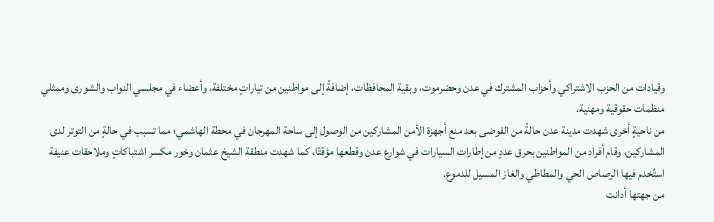وقيادات من الحزب الاشتراكي وأحزاب المشترك في عدن وحضرموت، وبقية المحافظات، إضافةً إلى مواطنين من تياراتٍ مختلفة، وأعضاء في مجلسي النواب والشورى وممثلي منظمات حقوقية ومهنية.
من ناحيةٍ أخرى شهدت مدينة عدن حالةً من الفوضى بعد منع أجهزة الأمن المشاركين من الوصول إلى ساحة المهرجان في محطة الهاشمي؛ مما تسبب في حالةٍ من التوتر لدى المشاركين، وقام أفراد من المواطنين بحرق عددٍ من إطارات السيارات في شوارع عدن وقطعها مؤقتًا، كما شهدت منطقة الشيخ عثمان وخور مكسر اشتباكاتٍ وملاحقات عنيفة استُخدم فيها الرصاص الحي والمطاطي والغاز المسيل للدموع.
من جهتها أدانت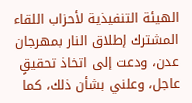الهيئة التنفيذية لأحزاب اللقاء المشترك إطلاق النار بمهرجان عدن، ودعت إلى اتخاذ تحقيقٍ عاجل، وعلني بشأن ذلك، كما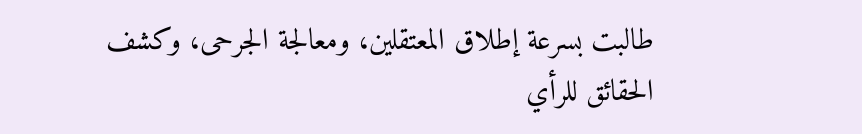طالبت بسرعة إطلاق المعتقلين، ومعالجة الجرحى، وكشف الحقائق للرأي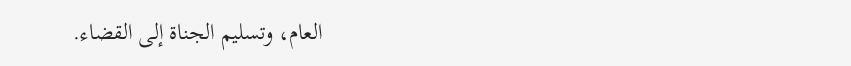العام، وتسليم الجناة إلى القضاء.